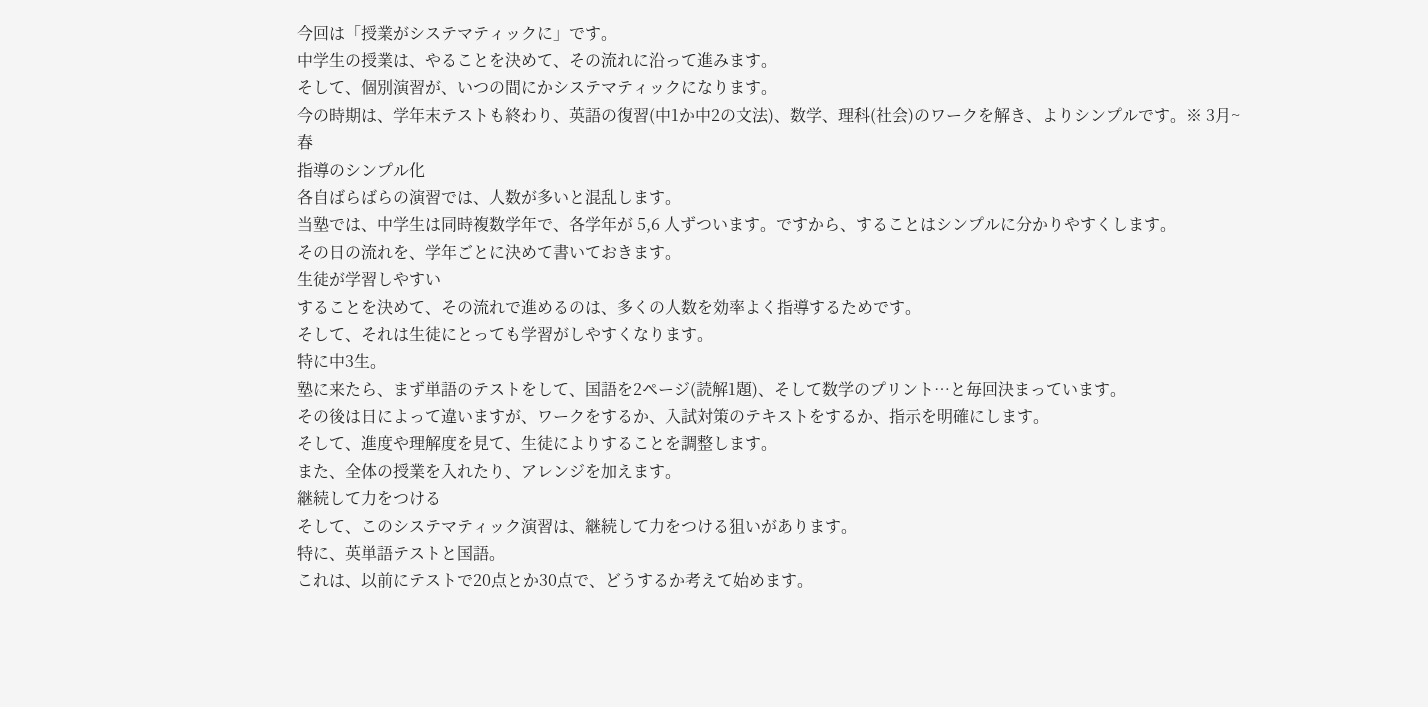今回は「授業がシステマティックに」です。
中学生の授業は、やることを決めて、その流れに沿って進みます。
そして、個別演習が、いつの間にかシステマティックになります。
今の時期は、学年末テストも終わり、英語の復習(中1か中2の文法)、数学、理科(社会)のワークを解き、よりシンプルです。※ 3月~春
指導のシンプル化
各自ばらばらの演習では、人数が多いと混乱します。
当塾では、中学生は同時複数学年で、各学年が 5,6 人ずついます。ですから、することはシンプルに分かりやすくします。
その日の流れを、学年ごとに決めて書いておきます。
生徒が学習しやすい
することを決めて、その流れで進めるのは、多くの人数を効率よく指導するためです。
そして、それは生徒にとっても学習がしやすくなります。
特に中3生。
塾に来たら、まず単語のテストをして、国語を2ページ(読解1題)、そして数学のプリント…と毎回決まっています。
その後は日によって違いますが、ワークをするか、入試対策のテキストをするか、指示を明確にします。
そして、進度や理解度を見て、生徒によりすることを調整します。
また、全体の授業を入れたり、アレンジを加えます。
継続して力をつける
そして、このシステマティック演習は、継続して力をつける狙いがあります。
特に、英単語テストと国語。
これは、以前にテストで20点とか30点で、どうするか考えて始めます。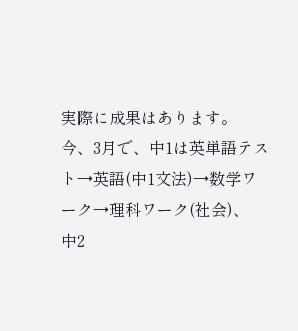実際に成果はあります。
今、3月で、中1は英単語テスト→英語(中1文法)→数学ワーク→理科ワーク(社会)、
中2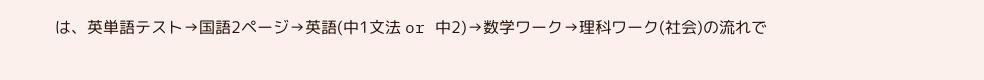は、英単語テスト→国語2ページ→英語(中1文法 or 中2)→数学ワーク→理科ワーク(社会)の流れで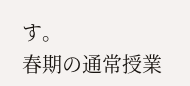す。
春期の通常授業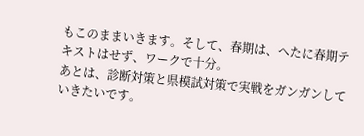もこのままいきます。そして、春期は、へたに春期テキストはせず、ワークで十分。
あとは、診断対策と県模試対策で実戦をガンガンしていきたいです。